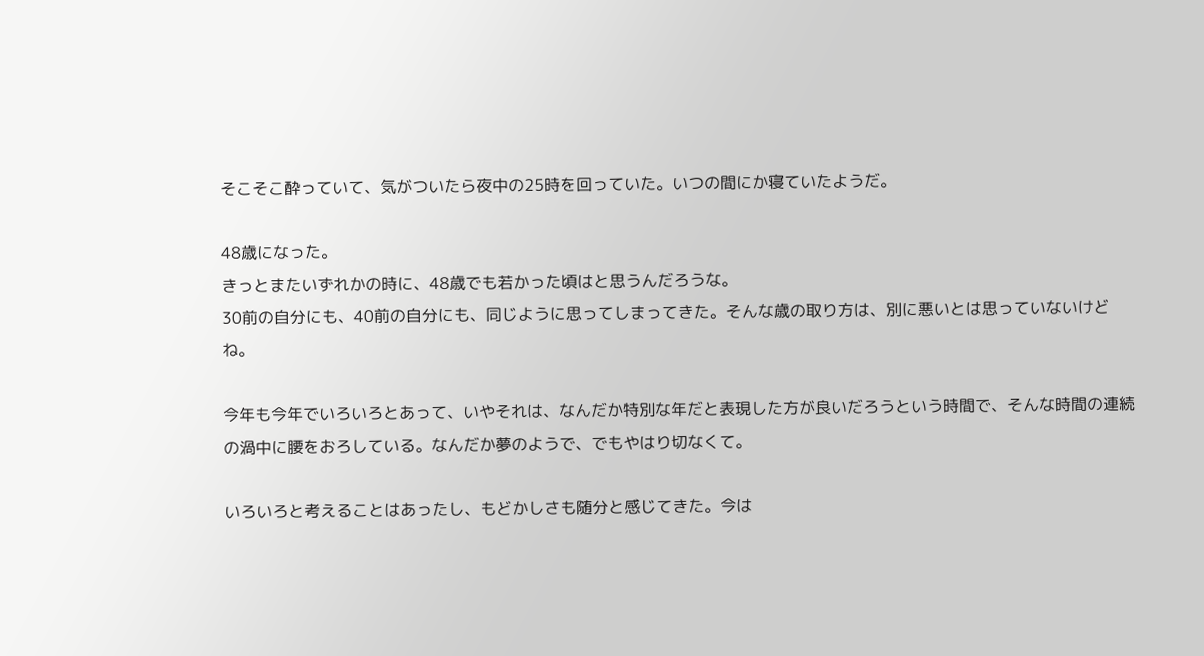そこそこ酔っていて、気がついたら夜中の25時を回っていた。いつの間にか寝ていたようだ。

48歳になった。
きっとまたいずれかの時に、48歳でも若かった頃はと思うんだろうな。
30前の自分にも、40前の自分にも、同じように思ってしまってきた。そんな歳の取り方は、別に悪いとは思っていないけどね。

今年も今年でいろいろとあって、いやそれは、なんだか特別な年だと表現した方が良いだろうという時間で、そんな時間の連続の渦中に腰をおろしている。なんだか夢のようで、でもやはり切なくて。

いろいろと考えることはあったし、もどかしさも随分と感じてきた。今は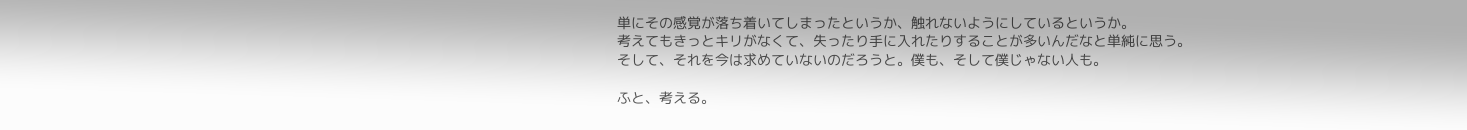単にその感覚が落ち着いてしまったというか、触れないようにしているというか。
考えてもきっとキリがなくて、失ったり手に入れたりすることが多いんだなと単純に思う。
そして、それを今は求めていないのだろうと。僕も、そして僕じゃない人も。

ふと、考える。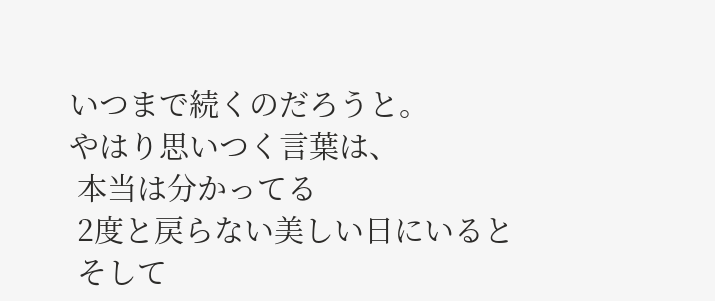いつまで続くのだろうと。
やはり思いつく言葉は、
 本当は分かってる
 2度と戻らない美しい日にいると
 そして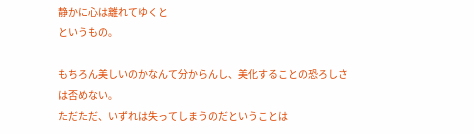静かに心は離れてゆくと
というもの。

もちろん美しいのかなんて分からんし、美化することの恐ろしさは否めない。
ただただ、いずれは失ってしまうのだということは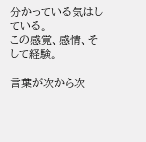分かっている気はしている。
この感覚、感情、そして経験。

言葉が次から次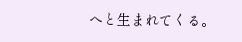へと生まれてくる。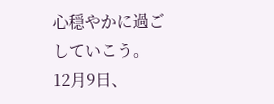心穏やかに過ごしていこう。
12月9日、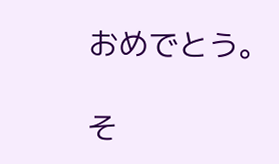おめでとう。

そ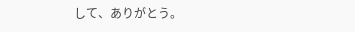して、ありがとう。